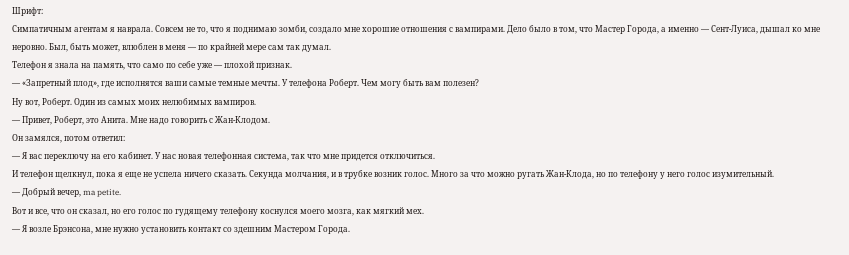Шрифт:
Симпатичным агентам я наврала. Совсем не то, что я поднимаю зомби, создало мне хорошие отношения с вампирами. Дело было в том, что Мастер Города, а именно — Сент-Луиса, дышал ко мне неровно. Был, быть может, влюблен в меня — по крайней мере сам так думал.
Телефон я знала на память, что само по себе уже — плохой признак.
— «Запретный плод», где исполнятся ваши самые темные мечты. У телефона Роберт. Чем могу быть вам полезен?
Ну вот, Роберт. Один из самых моих нелюбимых вампиров.
— Привет, Роберт, это Анита. Мне надо говорить с Жан-Клодом.
Он замялся, потом ответил:
— Я вас переключу на его кабинет. У нас новая телефонная система, так что мне придется отключиться.
И телефон щелкнул, пока я еще не успела ничего сказать. Секунда молчания, и в трубке возник голос. Много за что можно ругать Жан-Клода, но по телефону у него голос изумительный.
— Добрый вечер, ma petite.
Вот и все, что он сказал, но его голос по гудящему телефону коснулся моего мозга, как мягкий мех.
— Я возле Брэнсона, мне нужно установить контакт со здешним Мастером Города.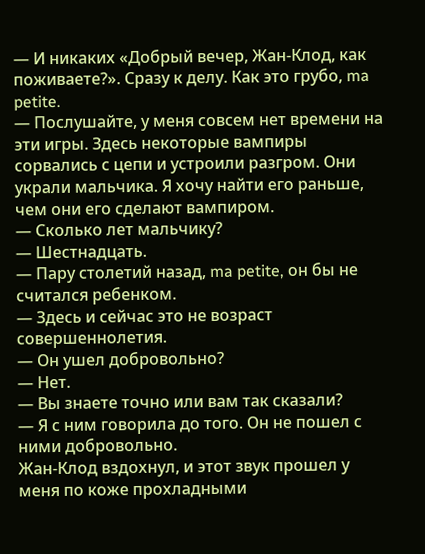— И никаких «Добрый вечер, Жан-Клод, как поживаете?». Сразу к делу. Как это грубо, ma petite.
— Послушайте, у меня совсем нет времени на эти игры. Здесь некоторые вампиры сорвались с цепи и устроили разгром. Они украли мальчика. Я хочу найти его раньше, чем они его сделают вампиром.
— Сколько лет мальчику?
— Шестнадцать.
— Пару столетий назад, ma petite, он бы не считался ребенком.
— Здесь и сейчас это не возраст совершеннолетия.
— Он ушел добровольно?
— Нет.
— Вы знаете точно или вам так сказали?
— Я с ним говорила до того. Он не пошел с ними добровольно.
Жан-Клод вздохнул, и этот звук прошел у меня по коже прохладными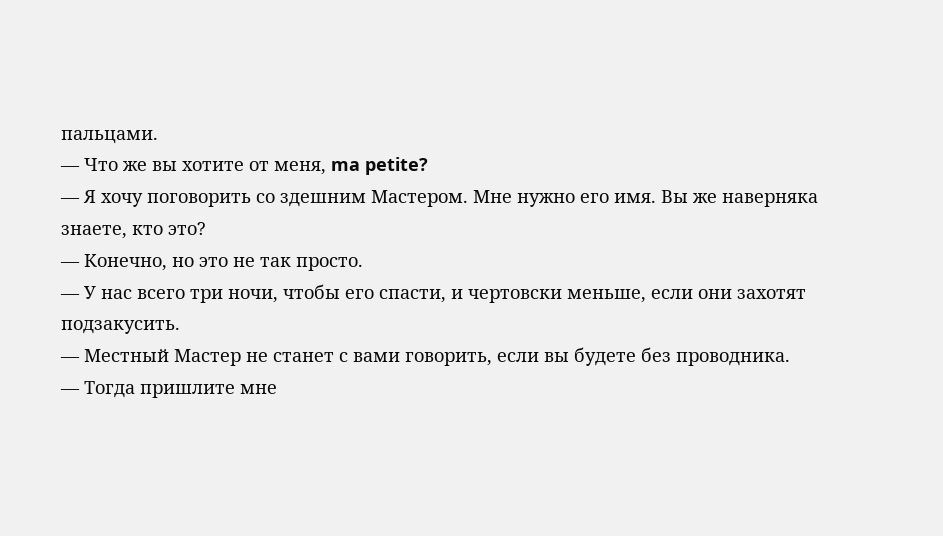пальцами.
— Что же вы хотите от меня, ma petite?
— Я хочу поговорить со здешним Мастером. Мне нужно его имя. Вы же наверняка знаете, кто это?
— Конечно, но это не так просто.
— У нас всего три ночи, чтобы его спасти, и чертовски меньше, если они захотят подзакусить.
— Местный Мастер не станет с вами говорить, если вы будете без проводника.
— Тогда пришлите мне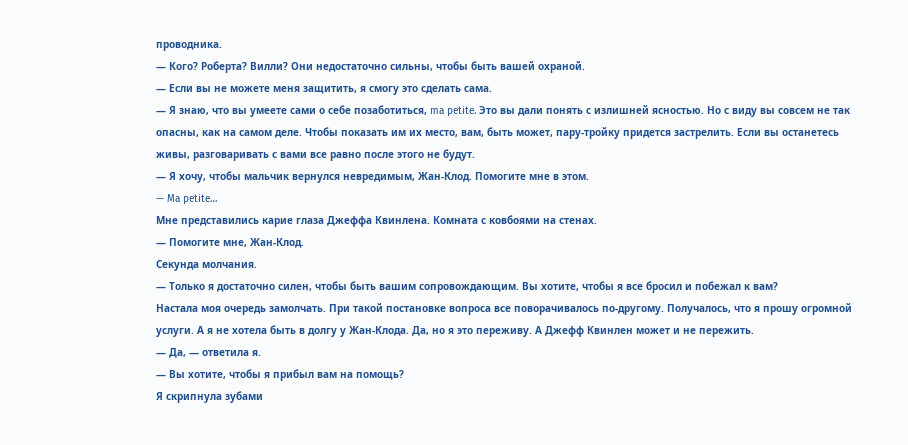проводника.
— Кого? Роберта? Вилли? Они недостаточно сильны, чтобы быть вашей охраной.
— Если вы не можете меня защитить, я смогу это сделать сама.
— Я знаю, что вы умеете сами о себе позаботиться, ma petite. Это вы дали понять с излишней ясностью. Но с виду вы совсем не так опасны, как на самом деле. Чтобы показать им их место, вам, быть может, пару-тройку придется застрелить. Если вы останетесь живы, разговаривать с вами все равно после этого не будут.
— Я хочу, чтобы мальчик вернулся невредимым, Жан-Клод. Помогите мне в этом.
— Ma petite…
Мне представились карие глаза Джеффа Квинлена. Комната с ковбоями на стенах.
— Помогите мне, Жан-Клод.
Секунда молчания.
— Только я достаточно силен, чтобы быть вашим сопровождающим. Вы хотите, чтобы я все бросил и побежал к вам?
Настала моя очередь замолчать. При такой постановке вопроса все поворачивалось по-другому. Получалось, что я прошу огромной услуги. А я не хотела быть в долгу у Жан-Клода. Да, но я это переживу. А Джефф Квинлен может и не пережить.
— Да, — ответила я.
— Вы хотите, чтобы я прибыл вам на помощь?
Я скрипнула зубами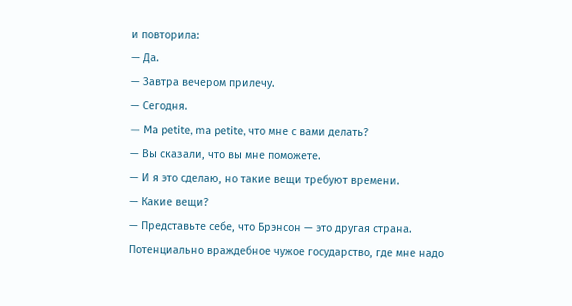и повторила:
— Да.
— Завтра вечером прилечу.
— Сегодня.
— Ma petite, ma petite, что мне с вами делать?
— Вы сказали, что вы мне поможете.
— И я это сделаю, но такие вещи требуют времени.
— Какие вещи?
— Представьте себе, что Брэнсон — это другая страна. Потенциально враждебное чужое государство, где мне надо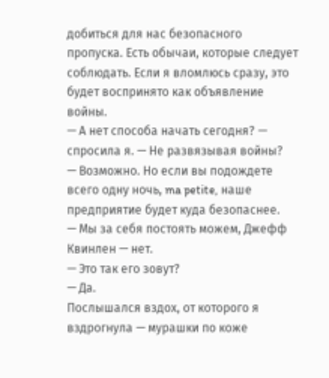добиться для нас безопасного пропуска. Есть обычаи, которые следует соблюдать. Если я вломлюсь сразу, это будет воспринято как объявление войны.
— А нет способа начать сегодня? — спросила я. — Не развязывая войны?
— Возможно. Но если вы подождете всего одну ночь, ma petite, наше предприятие будет куда безопаснее.
— Мы за себя постоять можем, Джефф Квинлен — нет.
— Это так его зовут?
— Да.
Послышался вздох, от которого я вздрогнула — мурашки по коже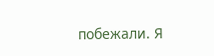побежали. Я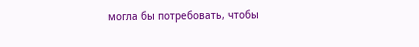могла бы потребовать, чтобы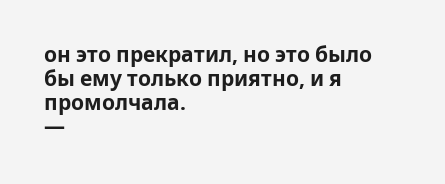он это прекратил, но это было бы ему только приятно, и я промолчала.
—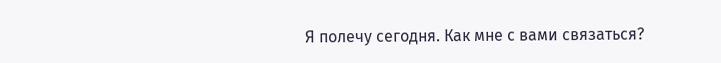Я полечу сегодня. Как мне с вами связаться?